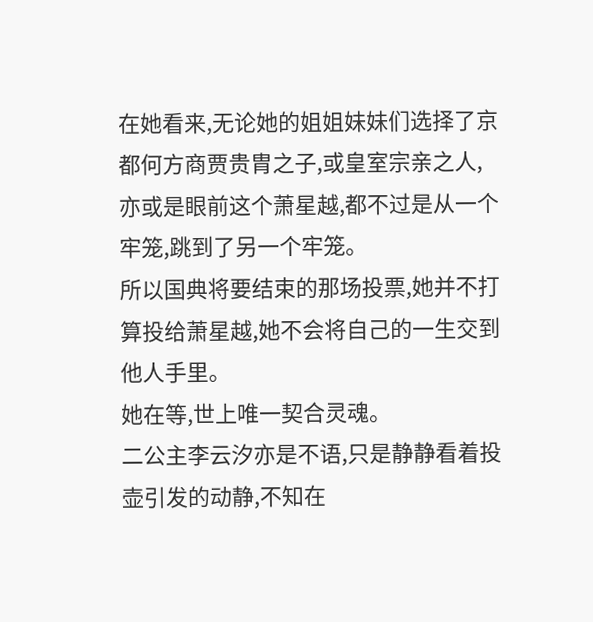在她看来,无论她的姐姐妹妹们选择了京都何方商贾贵胄之子,或皇室宗亲之人,亦或是眼前这个萧星越,都不过是从一个牢笼,跳到了另一个牢笼。
所以国典将要结束的那场投票,她并不打算投给萧星越,她不会将自己的一生交到他人手里。
她在等,世上唯一契合灵魂。
二公主李云汐亦是不语,只是静静看着投壶引发的动静,不知在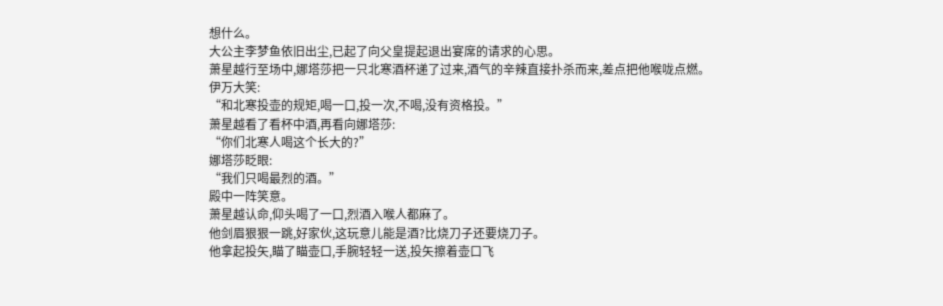想什么。
大公主李梦鱼依旧出尘,已起了向父皇提起退出宴席的请求的心思。
萧星越行至场中,娜塔莎把一只北寒酒杯递了过来,酒气的辛辣直接扑杀而来,差点把他喉咙点燃。
伊万大笑:
“和北寒投壶的规矩,喝一口,投一次,不喝,没有资格投。”
萧星越看了看杯中酒,再看向娜塔莎:
“你们北寒人喝这个长大的?”
娜塔莎眨眼:
“我们只喝最烈的酒。”
殿中一阵笑意。
萧星越认命,仰头喝了一口,烈酒入喉人都麻了。
他剑眉狠狠一跳,好家伙,这玩意儿能是酒?比烧刀子还要烧刀子。
他拿起投矢,瞄了瞄壶口,手腕轻轻一送,投矢擦着壶口飞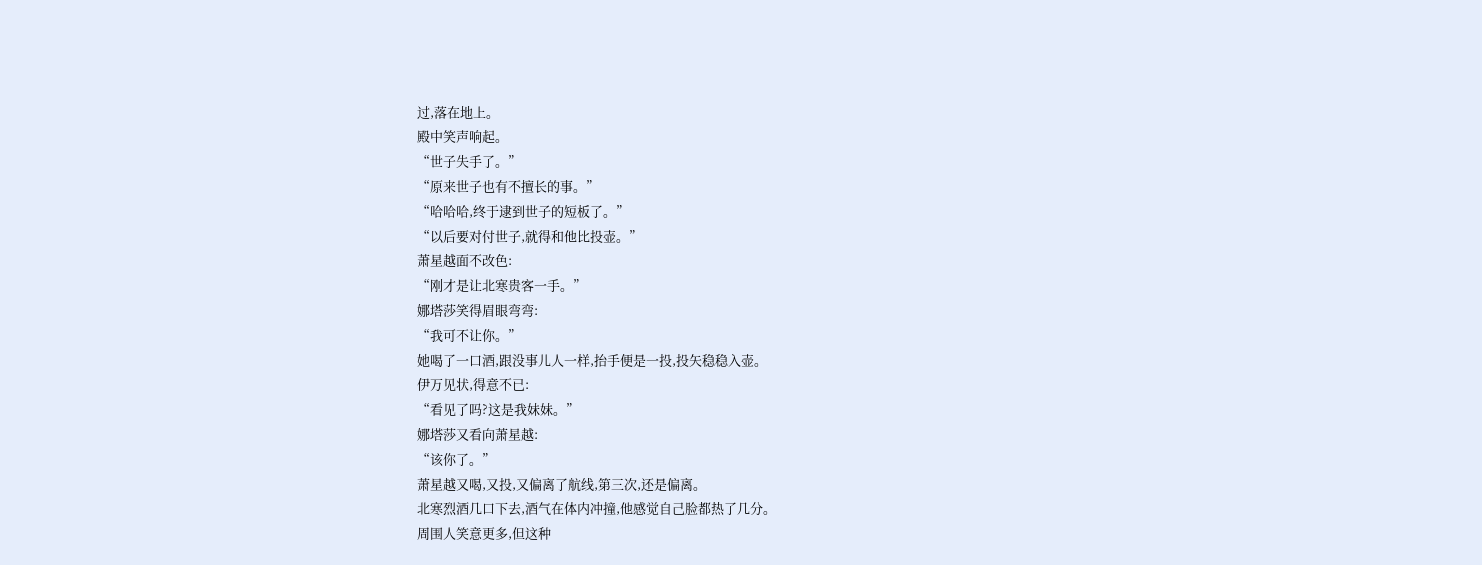过,落在地上。
殿中笑声响起。
“世子失手了。”
“原来世子也有不擅长的事。”
“哈哈哈,终于逮到世子的短板了。”
“以后要对付世子,就得和他比投壶。”
萧星越面不改色:
“刚才是让北寒贵客一手。”
娜塔莎笑得眉眼弯弯:
“我可不让你。”
她喝了一口酒,跟没事儿人一样,抬手便是一投,投矢稳稳入壶。
伊万见状,得意不已:
“看见了吗?这是我妹妹。”
娜塔莎又看向萧星越:
“该你了。”
萧星越又喝,又投,又偏离了航线,第三次,还是偏离。
北寒烈酒几口下去,酒气在体内冲撞,他感觉自己脸都热了几分。
周围人笑意更多,但这种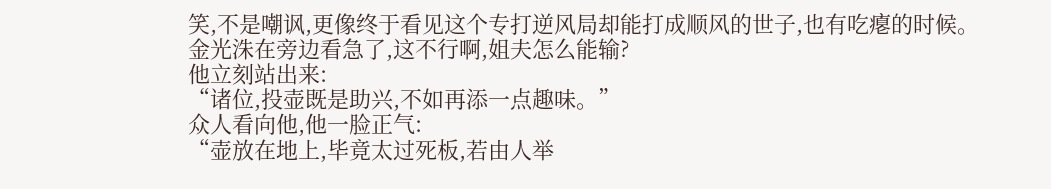笑,不是嘲讽,更像终于看见这个专打逆风局却能打成顺风的世子,也有吃瘪的时候。
金光洙在旁边看急了,这不行啊,姐夫怎么能输?
他立刻站出来:
“诸位,投壶既是助兴,不如再添一点趣味。”
众人看向他,他一脸正气:
“壶放在地上,毕竟太过死板,若由人举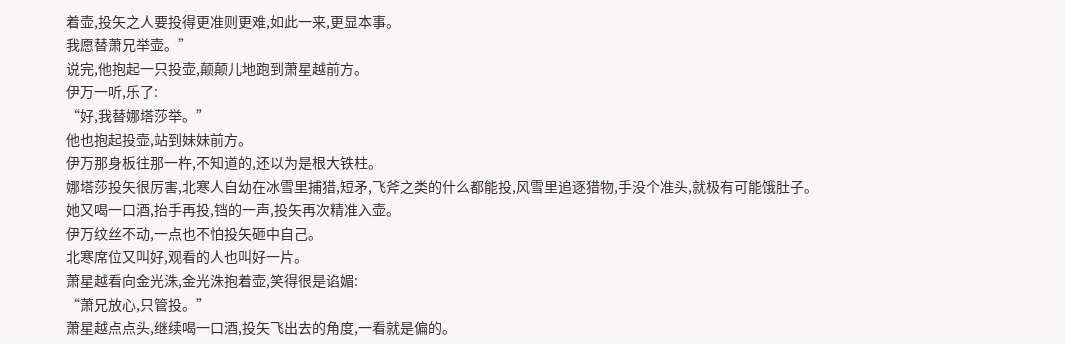着壶,投矢之人要投得更准则更难,如此一来,更显本事。
我愿替萧兄举壶。”
说完,他抱起一只投壶,颠颠儿地跑到萧星越前方。
伊万一听,乐了:
“好,我替娜塔莎举。”
他也抱起投壶,站到妹妹前方。
伊万那身板往那一杵,不知道的,还以为是根大铁柱。
娜塔莎投矢很厉害,北寒人自幼在冰雪里捕猎,短矛,飞斧之类的什么都能投,风雪里追逐猎物,手没个准头,就极有可能饿肚子。
她又喝一口酒,抬手再投,铛的一声,投矢再次精准入壶。
伊万纹丝不动,一点也不怕投矢砸中自己。
北寒席位又叫好,观看的人也叫好一片。
萧星越看向金光洙,金光洙抱着壶,笑得很是谄媚:
“萧兄放心,只管投。”
萧星越点点头,继续喝一口酒,投矢飞出去的角度,一看就是偏的。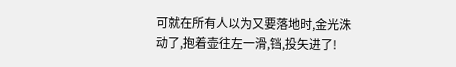可就在所有人以为又要落地时,金光洙动了,抱着壶往左一滑,铛,投矢进了!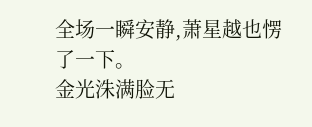全场一瞬安静,萧星越也愣了一下。
金光洙满脸无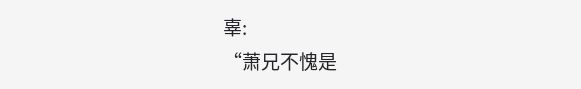辜:
“萧兄不愧是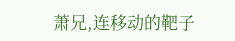萧兄,连移动的靶子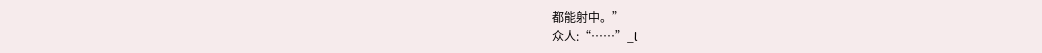都能射中。”
众人:“……”_l